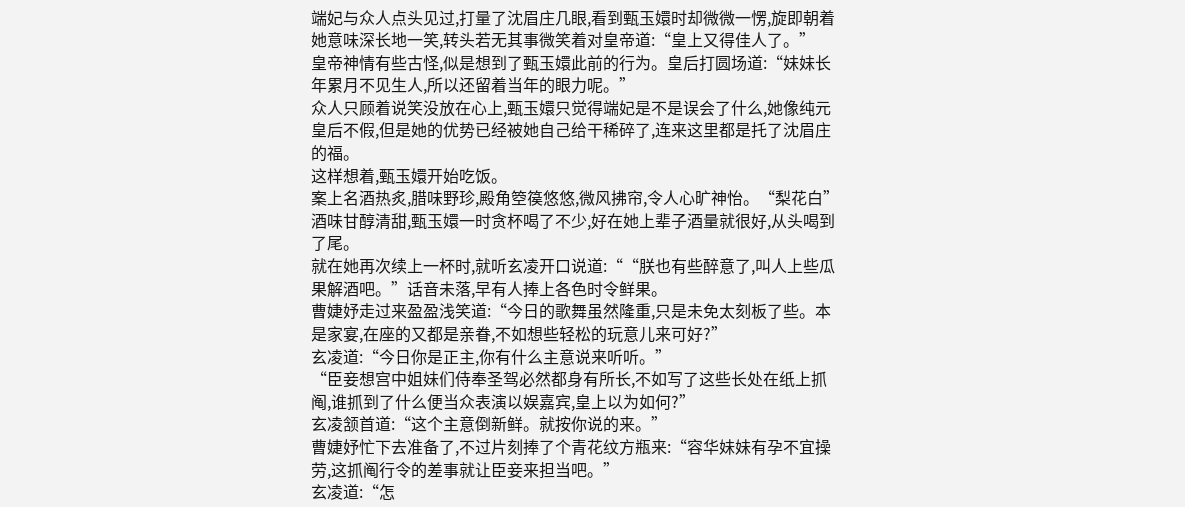端妃与众人点头见过,打量了沈眉庄几眼,看到甄玉嬛时却微微一愣,旋即朝着她意味深长地一笑,转头若无其事微笑着对皇帝道:“皇上又得佳人了。”
皇帝神情有些古怪,似是想到了甄玉嬛此前的行为。皇后打圆场道:“妹妹长年累月不见生人,所以还留着当年的眼力呢。”
众人只顾着说笑没放在心上,甄玉嬛只觉得端妃是不是误会了什么,她像纯元皇后不假,但是她的优势已经被她自己给干稀碎了,连来这里都是托了沈眉庄的福。
这样想着,甄玉嬛开始吃饭。
案上名酒热炙,腊味野珍,殿角箜篌悠悠,微风拂帘,令人心旷神怡。“梨花白”酒味甘醇清甜,甄玉嬛一时贪杯喝了不少,好在她上辈子酒量就很好,从头喝到了尾。
就在她再次续上一杯时,就听玄凌开口说道:““朕也有些醉意了,叫人上些瓜果解酒吧。”话音未落,早有人捧上各色时令鲜果。
曹婕妤走过来盈盈浅笑道:“今日的歌舞虽然隆重,只是未免太刻板了些。本是家宴,在座的又都是亲眷,不如想些轻松的玩意儿来可好?”
玄凌道:“今日你是正主,你有什么主意说来听听。”
“臣妾想宫中姐妹们侍奉圣驾必然都身有所长,不如写了这些长处在纸上抓阄,谁抓到了什么便当众表演以娱嘉宾,皇上以为如何?”
玄凌颔首道:“这个主意倒新鲜。就按你说的来。”
曹婕妤忙下去准备了,不过片刻捧了个青花纹方瓶来:“容华妹妹有孕不宜操劳,这抓阄行令的差事就让臣妾来担当吧。”
玄凌道:“怎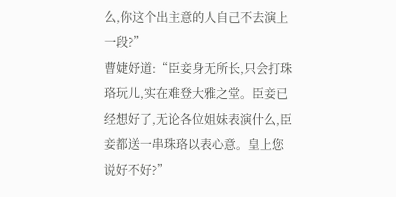么,你这个出主意的人自己不去演上一段?”
曹婕妤道:“臣妾身无所长,只会打珠珞玩儿,实在难登大雅之堂。臣妾已经想好了,无论各位姐妹表演什么,臣妾都送一串珠珞以表心意。皇上您说好不好?”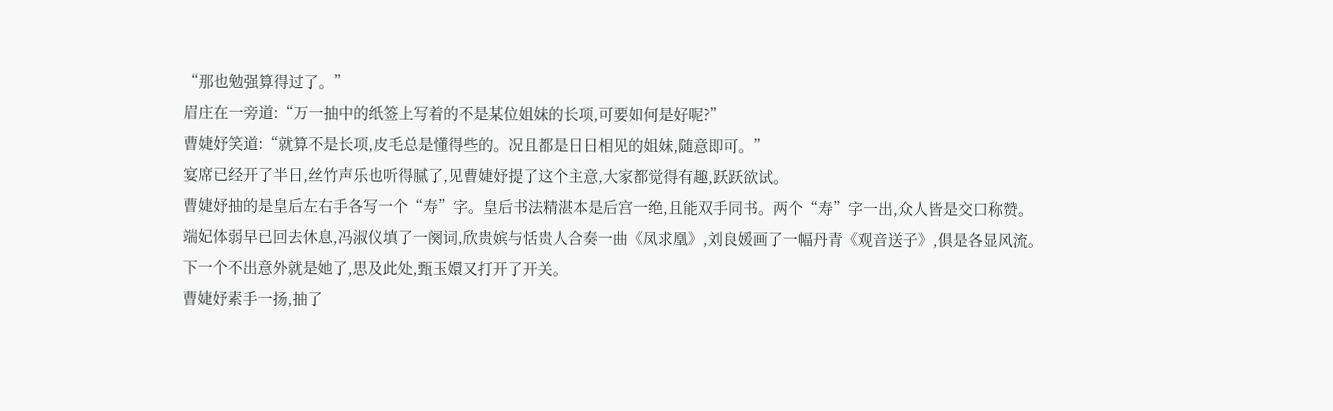“那也勉强算得过了。”
眉庄在一旁道:“万一抽中的纸签上写着的不是某位姐妹的长项,可要如何是好呢?”
曹婕妤笑道:“就算不是长项,皮毛总是懂得些的。况且都是日日相见的姐妹,随意即可。”
宴席已经开了半日,丝竹声乐也听得腻了,见曹婕妤提了这个主意,大家都觉得有趣,跃跃欲试。
曹婕妤抽的是皇后左右手各写一个“寿”字。皇后书法精湛本是后宫一绝,且能双手同书。两个“寿”字一出,众人皆是交口称赞。
端妃体弱早已回去休息,冯淑仪填了一阕词,欣贵嫔与恬贵人合奏一曲《凤求凰》,刘良媛画了一幅丹青《观音送子》,俱是各显风流。
下一个不出意外就是她了,思及此处,甄玉嬛又打开了开关。
曹婕妤素手一扬,抽了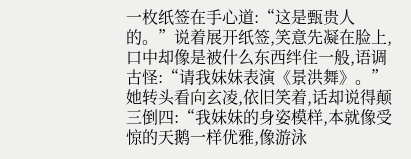一枚纸签在手心道:“这是甄贵人的。”说着展开纸签,笑意先凝在脸上,口中却像是被什么东西绊住一般,语调古怪:“请我妹妹表演《景洪舞》。”
她转头看向玄凌,依旧笑着,话却说得颠三倒四:“我妹妹的身姿模样,本就像受惊的天鹅一样优雅,像游泳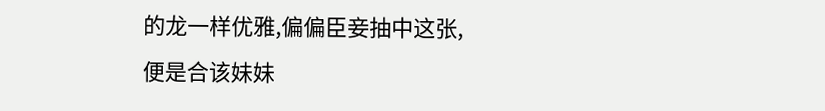的龙一样优雅,偏偏臣妾抽中这张,便是合该妹妹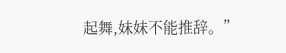起舞,妹妹不能推辞。”